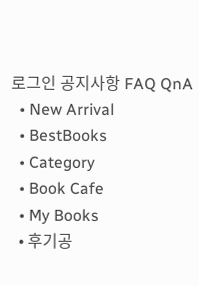로그인 공지사항 FAQ QnA
  • New Arrival
  • BestBooks
  • Category
  • Book Cafe
  • My Books
  • 후기공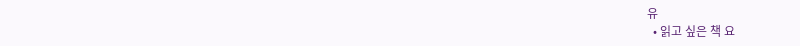유
  • 읽고 싶은 책 요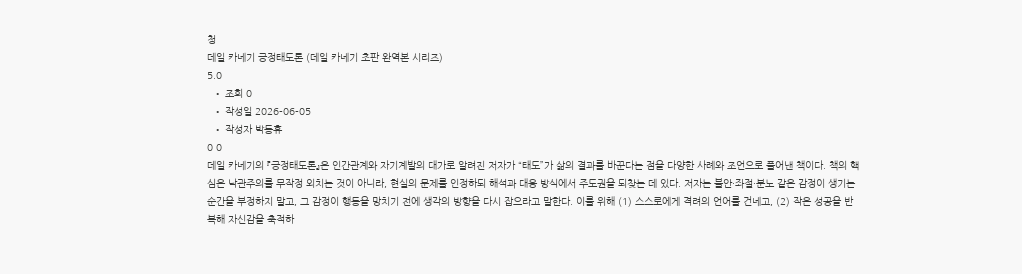청
데일 카네기 긍정태도론 (데일 카네기 초판 완역본 시리즈)
5.0
  • 조회 0
  • 작성일 2026-06-05
  • 작성자 박동휴
0 0
데일 카네기의 『긍정태도론』은 인간관계와 자기계발의 대가로 알려진 저자가 “태도”가 삶의 결과를 바꾼다는 점을 다양한 사례와 조언으로 풀어낸 책이다. 책의 핵심은 낙관주의를 무작정 외치는 것이 아니라, 현실의 문제를 인정하되 해석과 대응 방식에서 주도권을 되찾는 데 있다. 저자는 불안·좌절·분노 같은 감정이 생기는 순간을 부정하지 말고, 그 감정이 행동을 망치기 전에 생각의 방향을 다시 잡으라고 말한다. 이를 위해 (1) 스스로에게 격려의 언어를 건네고, (2) 작은 성공을 반복해 자신감을 축적하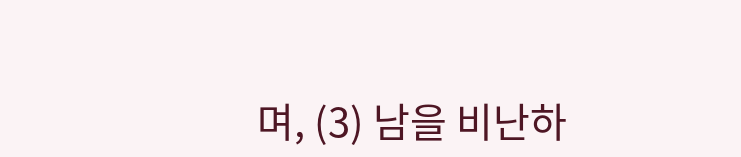며, (3) 남을 비난하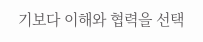기보다 이해와 협력을 선택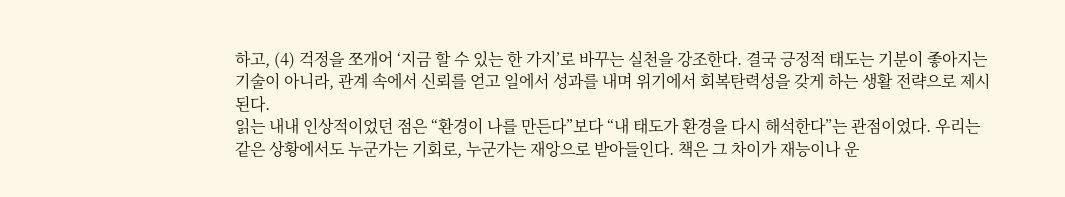하고, (4) 걱정을 쪼개어 ‘지금 할 수 있는 한 가지’로 바꾸는 실천을 강조한다. 결국 긍정적 태도는 기분이 좋아지는 기술이 아니라, 관계 속에서 신뢰를 얻고 일에서 성과를 내며 위기에서 회복탄력성을 갖게 하는 생활 전략으로 제시된다.
읽는 내내 인상적이었던 점은 “환경이 나를 만든다”보다 “내 태도가 환경을 다시 해석한다”는 관점이었다. 우리는 같은 상황에서도 누군가는 기회로, 누군가는 재앙으로 받아들인다. 책은 그 차이가 재능이나 운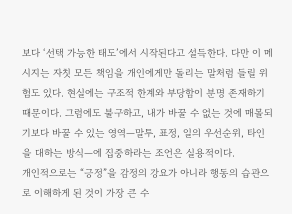보다 ‘선택 가능한 태도’에서 시작된다고 설득한다. 다만 이 메시지는 자칫 모든 책임을 개인에게만 돌리는 말처럼 들릴 위험도 있다. 현실에는 구조적 한계와 부당함이 분명 존재하기 때문이다. 그럼에도 불구하고, 내가 바꿀 수 없는 것에 매몰되기보다 바꿀 수 있는 영역—말투, 표정, 일의 우선순위, 타인을 대하는 방식—에 집중하라는 조언은 실용적이다.
개인적으로는 “긍정”을 감정의 강요가 아니라 행동의 습관으로 이해하게 된 것이 가장 큰 수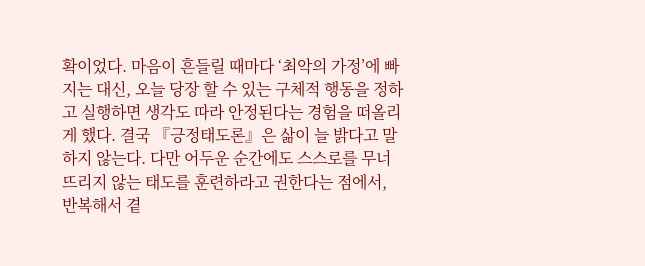확이었다. 마음이 흔들릴 때마다 ‘최악의 가정’에 빠지는 대신, 오늘 당장 할 수 있는 구체적 행동을 정하고 실행하면 생각도 따라 안정된다는 경험을 떠올리게 했다. 결국 『긍정태도론』은 삶이 늘 밝다고 말하지 않는다. 다만 어두운 순간에도 스스로를 무너뜨리지 않는 태도를 훈련하라고 권한다는 점에서, 반복해서 곁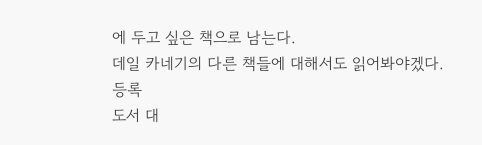에 두고 싶은 책으로 남는다.
데일 카네기의 다른 책들에 대해서도 읽어봐야겠다.
등록
도서 대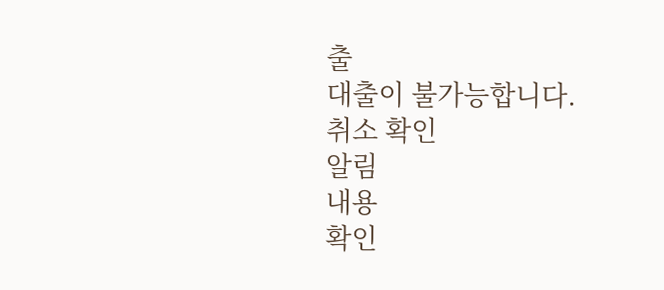출
대출이 불가능합니다.
취소 확인
알림
내용
확인